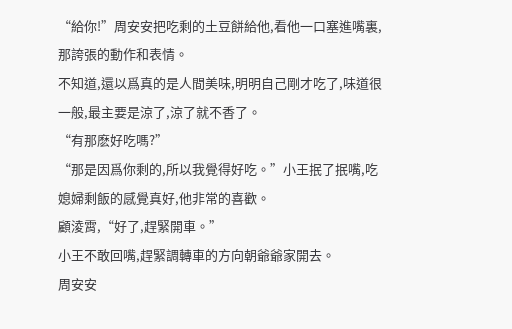“給你!”周安安把吃剩的土豆餅給他,看他一口塞進嘴裏,那誇張的動作和表情。
不知道,還以爲真的是人間美味,明明自己剛才吃了,味道很一般,最主要是涼了,涼了就不香了。
“有那麽好吃嗎?”
“那是因爲你剩的,所以我覺得好吃。”小王抿了抿嘴,吃媳婦剩飯的感覺真好,他非常的喜歡。
顧淩霄,“好了,趕緊開車。”
小王不敢回嘴,趕緊調轉車的方向朝爺爺家開去。
周安安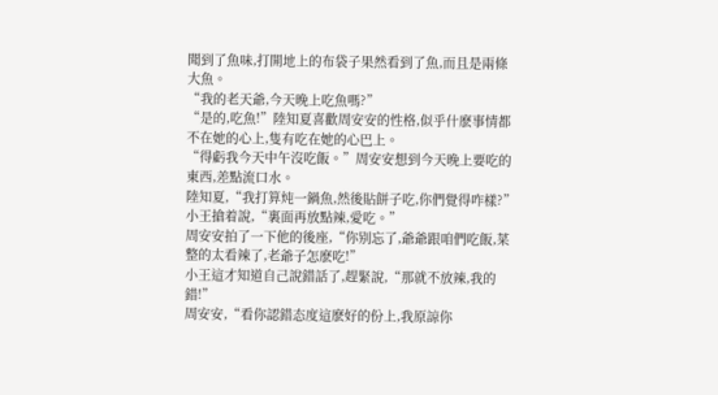聞到了魚味,打開地上的布袋子果然看到了魚,而且是兩條大魚。
“我的老天爺,今天晚上吃魚嗎?”
“是的,吃魚!”陸知夏喜歡周安安的性格,似乎什麽事情都不在她的心上,隻有吃在她的心巴上。
“得虧我今天中午沒吃飯。”周安安想到今天晚上要吃的東西,差點流口水。
陸知夏,“我打算炖一鍋魚,然後貼餅子吃,你們覺得咋樣?”
小王搶着說,“裏面再放點辣,愛吃。”
周安安拍了一下他的後座,“你别忘了,爺爺跟咱們吃飯,菜整的太看辣了,老爺子怎麽吃!”
小王這才知道自己說錯話了,趕緊說,“那就不放辣,我的錯!”
周安安,“看你認錯态度這麽好的份上,我原諒你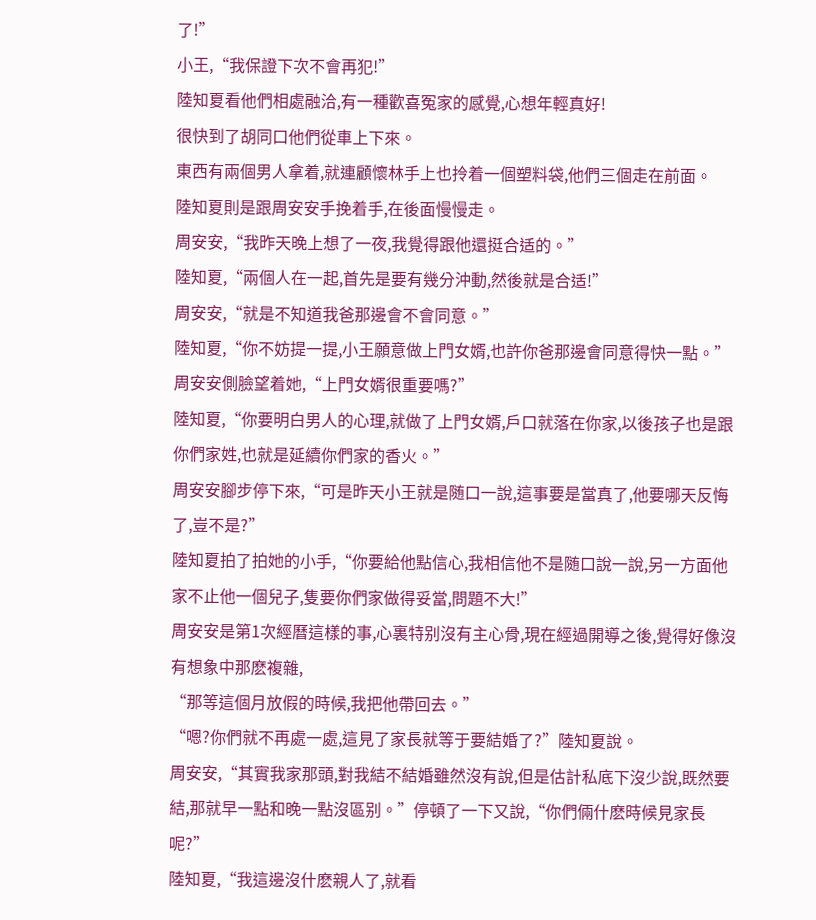了!”
小王,“我保證下次不會再犯!”
陸知夏看他們相處融洽,有一種歡喜冤家的感覺,心想年輕真好!
很快到了胡同口他們從車上下來。
東西有兩個男人拿着,就連顧懷林手上也拎着一個塑料袋,他們三個走在前面。
陸知夏則是跟周安安手挽着手,在後面慢慢走。
周安安,“我昨天晚上想了一夜,我覺得跟他還挺合适的。”
陸知夏,“兩個人在一起,首先是要有幾分沖動,然後就是合适!”
周安安,“就是不知道我爸那邊會不會同意。”
陸知夏,“你不妨提一提,小王願意做上門女婿,也許你爸那邊會同意得快一點。”
周安安側臉望着她,“上門女婿很重要嗎?”
陸知夏,“你要明白男人的心理,就做了上門女婿,戶口就落在你家,以後孩子也是跟你們家姓,也就是延續你們家的香火。”
周安安腳步停下來,“可是昨天小王就是随口一說,這事要是當真了,他要哪天反悔了,豈不是?”
陸知夏拍了拍她的小手,“你要給他點信心,我相信他不是随口說一說,另一方面他家不止他一個兒子,隻要你們家做得妥當,問題不大!”
周安安是第1次經曆這樣的事,心裏特别沒有主心骨,現在經過開導之後,覺得好像沒有想象中那麽複雜,
“那等這個月放假的時候,我把他帶回去。”
“嗯?你們就不再處一處,這見了家長就等于要結婚了?”陸知夏說。
周安安,“其實我家那頭,對我結不結婚雖然沒有說,但是估計私底下沒少說,既然要結,那就早一點和晚一點沒區别。”停頓了一下又說,“你們倆什麽時候見家長呢?”
陸知夏,“我這邊沒什麽親人了,就看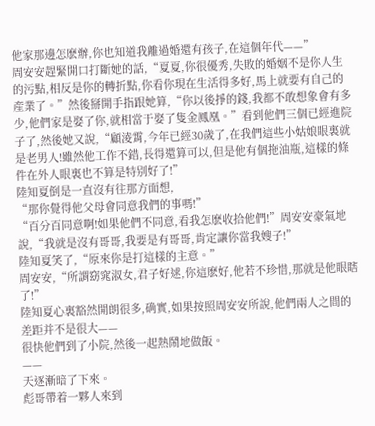他家那邊怎麽辦,你也知道我離過婚還有孩子,在這個年代——”
周安安趕緊開口打斷她的話,“夏夏,你很優秀,失敗的婚姻不是你人生的污點,相反是你的轉折點,你看你現在生活得多好,馬上就要有自己的産業了。”然後掰開手指跟她算,“你以後掙的錢,我都不敢想象會有多少,他們家是娶了你,就相當于娶了隻金鳳凰。”看到他們三個已經進院子了,然後她又說,“顧淩霄,今年已經30歲了,在我們這些小姑娘眼裏就是老男人!雖然他工作不錯,長得還算可以,但是他有個拖油瓶,這樣的條件在外人眼裏也不算是特别好了!”
陸知夏倒是一直沒有往那方面想,
“那你覺得他父母會同意我們的事嗎!”
“百分百同意啊!如果他們不同意,看我怎麽收拾他們!”周安安豪氣地說,“我就是沒有哥哥,我要是有哥哥,肯定讓你當我嫂子!”
陸知夏笑了,“原來你是打這樣的主意。”
周安安,“所謂窈窕淑女,君子好逑,你這麽好,他若不珍惜,那就是他眼瞎了!”
陸知夏心裏豁然開朗很多,确實,如果按照周安安所說,他們兩人之間的差距并不是很大——
很快他們到了小院,然後一起熱鬧地做飯。
——
天逐漸暗了下來。
彪哥帶着一夥人來到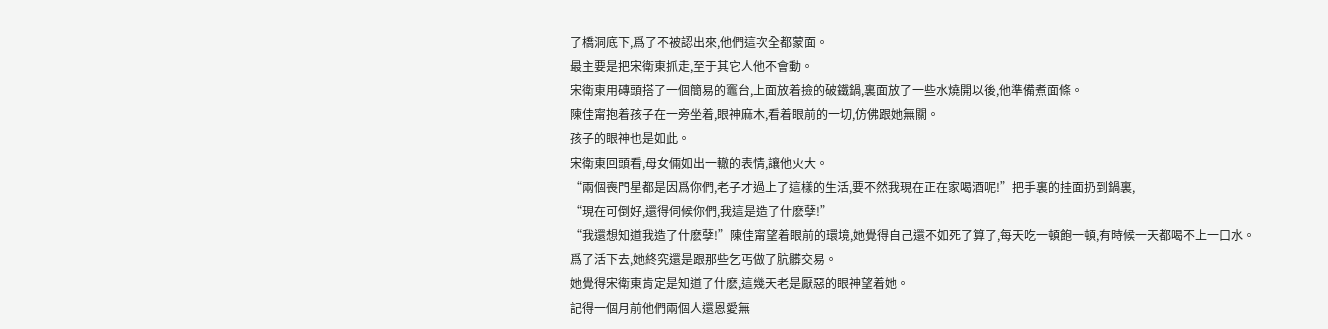了橋洞底下,爲了不被認出來,他們這次全都蒙面。
最主要是把宋衛東抓走,至于其它人他不會動。
宋衛東用磚頭搭了一個簡易的竈台,上面放着撿的破鐵鍋,裏面放了一些水燒開以後,他準備煮面條。
陳佳甯抱着孩子在一旁坐着,眼神麻木,看着眼前的一切,仿佛跟她無關。
孩子的眼神也是如此。
宋衛東回頭看,母女倆如出一轍的表情,讓他火大。
“兩個喪門星都是因爲你們,老子才過上了這樣的生活,要不然我現在正在家喝酒呢!”把手裏的挂面扔到鍋裏,
“現在可倒好,還得伺候你們,我這是造了什麽孽!”
“我還想知道我造了什麽孽!”陳佳甯望着眼前的環境,她覺得自己還不如死了算了,每天吃一頓飽一頓,有時候一天都喝不上一口水。
爲了活下去,她終究還是跟那些乞丐做了肮髒交易。
她覺得宋衛東肯定是知道了什麽,這幾天老是厭惡的眼神望着她。
記得一個月前他們兩個人還恩愛無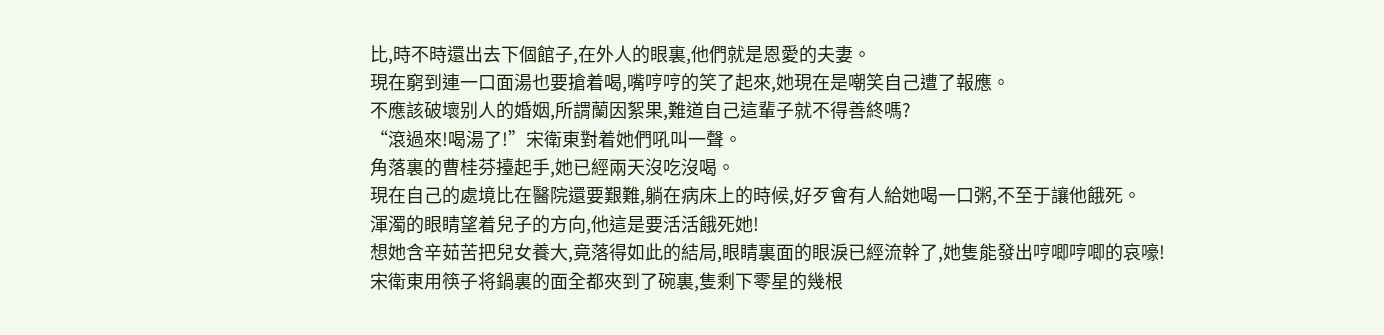比,時不時還出去下個館子,在外人的眼裏,他們就是恩愛的夫妻。
現在窮到連一口面湯也要搶着喝,嘴哼哼的笑了起來,她現在是嘲笑自己遭了報應。
不應該破壞别人的婚姻,所謂蘭因絮果,難道自己這輩子就不得善終嗎?
“滾過來!喝湯了!”宋衛東對着她們吼叫一聲。
角落裏的曹桂芬擡起手,她已經兩天沒吃沒喝。
現在自己的處境比在醫院還要艱難,躺在病床上的時候,好歹會有人給她喝一口粥,不至于讓他餓死。
渾濁的眼睛望着兒子的方向,他這是要活活餓死她!
想她含辛茹苦把兒女養大,竟落得如此的結局,眼睛裏面的眼淚已經流幹了,她隻能發出哼唧哼唧的哀嚎!
宋衛東用筷子将鍋裏的面全都夾到了碗裏,隻剩下零星的幾根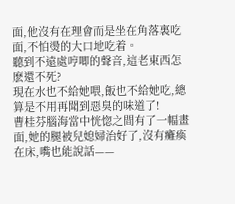面,他沒有在理會而是坐在角落裏吃面,不怕燙的大口地吃着。
聽到不遠處哼唧的聲音,這老東西怎麽還不死?
現在水也不給她喂,飯也不給她吃,總算是不用再聞到惡臭的味道了!
曹桂芬腦海當中恍惚之間有了一幅畫面,她的腿被兒媳婦治好了,沒有癱瘓在床,嘴也能說話——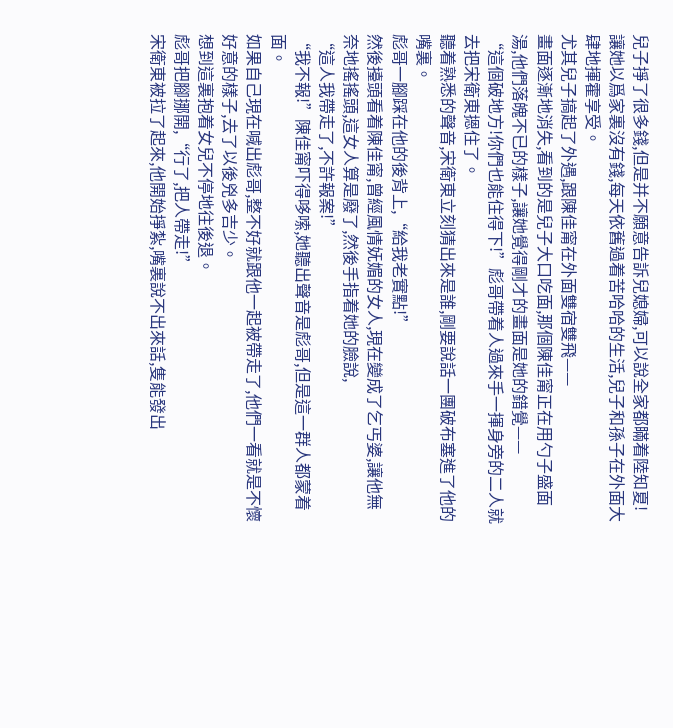兒子掙了很多錢,但是并不願意告訴兒媳婦,可以說全家都瞞着陸知夏!
讓她以爲家裏沒有錢,每天依舊過着苦哈哈的生活,兒子和孫子在外面大肆地揮霍享受。
尤其兒子搞起了外遇,跟陳佳甯在外面雙宿雙飛——
畫面逐漸地消失,看到的是兒子大口吃面,那個陳佳甯正在用勺子盛面湯,他們落魄不已的樣子,讓她覺得剛才的畫面是她的錯覺——
“這個破地方!你們也能住得下!”彪哥帶着人過來手一揮身旁的二人就去把宋衛東摁住了。
聽着熟悉的聲音,宋衛東立刻猜出來是誰,剛要說話一團破布塞進了他的嘴裏。
彪哥一腳踩在他的後背上,“給我老實點!”
然後擡頭看着陳佳甯,曾經風情妩媚的女人,現在變成了乞丐婆,讓他無奈地搖搖頭,這女人算是廢了,然後手指着她的臉說,
“這人我帶走了,不許報案!”
“我不報!”陳佳甯吓得哆嗦,她聽出聲音是彪哥,但是這一群人都蒙着面。
如果自己現在喊出彪哥,整不好就跟他一起被帶走了,他們一看就是不懷好意的樣子,去了以後兇多吉少。
想到這裏抱着女兒不停地往後退。
彪哥把腳挪開,“行了,把人帶走!”
宋衛東被拉了起來,他開始掙紮,嘴裏說不出來話,隻能發出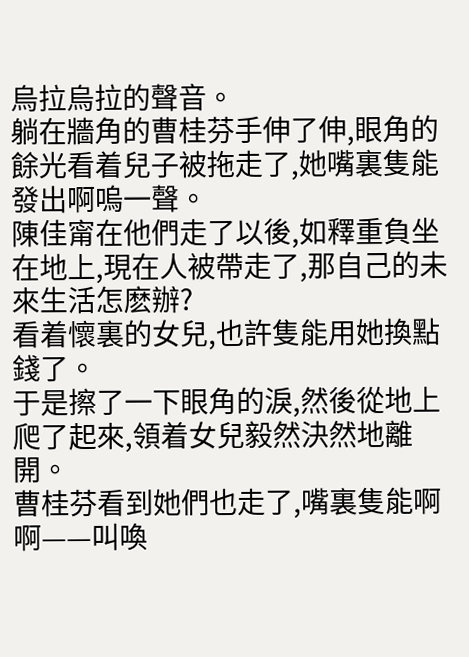烏拉烏拉的聲音。
躺在牆角的曹桂芬手伸了伸,眼角的餘光看着兒子被拖走了,她嘴裏隻能發出啊嗚一聲。
陳佳甯在他們走了以後,如釋重負坐在地上,現在人被帶走了,那自己的未來生活怎麽辦?
看着懷裏的女兒,也許隻能用她換點錢了。
于是擦了一下眼角的淚,然後從地上爬了起來,領着女兒毅然決然地離開。
曹桂芬看到她們也走了,嘴裏隻能啊啊——叫喚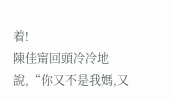着!
陳佳甯回頭冷冷地說,“你又不是我媽,又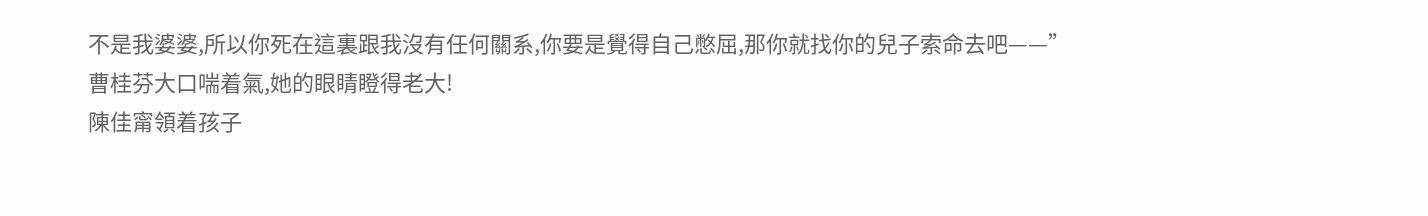不是我婆婆,所以你死在這裏跟我沒有任何關系,你要是覺得自己憋屈,那你就找你的兒子索命去吧——”
曹桂芬大口喘着氣,她的眼睛瞪得老大!
陳佳甯領着孩子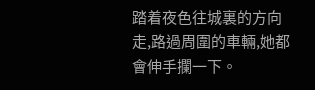踏着夜色往城裏的方向走,路過周圍的車輛,她都會伸手攔一下。